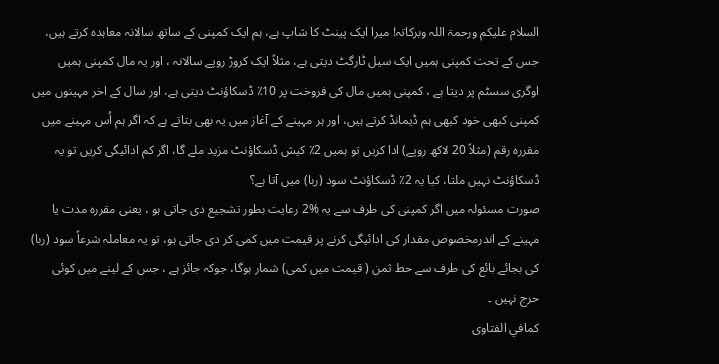السلام علیکم ورحمۃ اللہ وبرکاتہ! میرا ایک پینٹ کا شاپ ہے، ہم ایک کمپنی کے ساتھ سالانہ معاہدہ کرتے ہیں، جس کے تحت کمپنی ہمیں ایک سیل ٹارگٹ دیتی ہے، مثلاً ایک کروڑ روپے سالانہ ، اور یہ مال کمپنی ہمیں اوگری سسٹم پر دیتا ہے ، کمپنی ہمیں مال کی فروخت پر 10٪ ڈسکاؤنٹ دیتی ہے، اور سال کے اخر مہینوں میں کمپنی کبھی خود کبھی ہم ڈیمانڈ کرتے ہیں، اور ہر مہینے کے آغاز میں یہ بھی بتاتے ہے کہ اگر ہم اُس مہینے میں مقررہ رقم (مثلاً 20 لاکھ روپے) ادا کریں تو ہمیں 2٪ کیش ڈسکاؤنٹ مزید ملے گا، اگر کم ادائیگی کریں تو یہ ڈسکاؤنٹ نہیں ملتا، کیا یہ 2٪ ڈسکاؤنٹ سود (ربا) میں آتا ہے؟
صورت مسئولہ میں اگر کمپنی کی طرف سے یہ %2 رعایت بطور تشجیع دی جاتی ہو ، یعنی مقررہ مدت یا مہینے کے اندرمخصوص مقدار کی ادائیگی کرنے پر قیمت میں کمی کر دی جاتی ہو، تو یہ معاملہ شرعاً سود (ربا) کی بجائے بائع کی طرف سے حط ثمن ( قیمت میں کمی) شمار ہوگا، جوکہ جائز ہے ، جس کے لینے میں کوئی حرج نہیں ۔
کمافي الفتاوى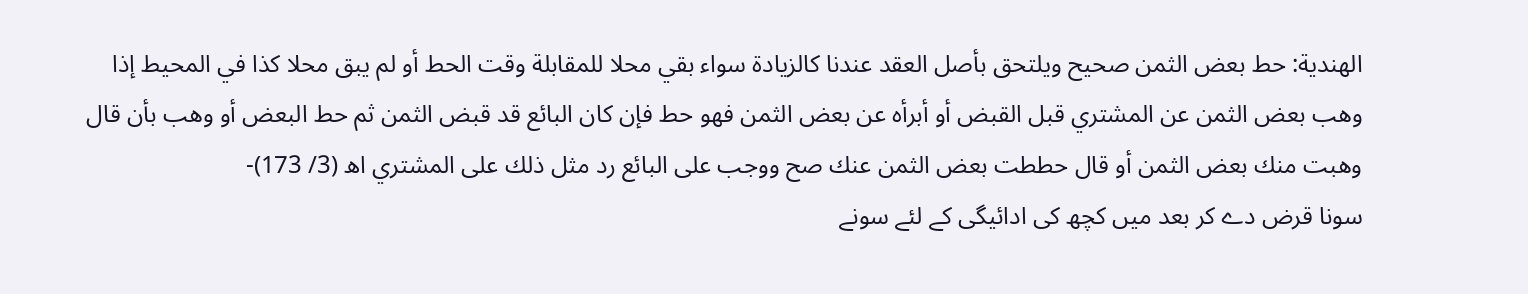الهندية: حط بعض الثمن صحيح ويلتحق بأصل العقد عندنا كالزيادة سواء بقي محلا للمقابلة وقت الحط أو لم يبق محلا كذا في المحيط إذا وهب بعض الثمن عن المشتري قبل القبض أو أبرأه عن بعض الثمن فهو حط فإن كان البائع قد قبض الثمن ثم حط البعض أو وهب بأن قال وهبت منك بعض الثمن أو قال حططت بعض الثمن عنك صح ووجب على البائع رد مثل ذلك على المشتري اھ (3/ 173)-
سونا قرض دے کر بعد میں کچھ کی ادائیگی کے لئے سونے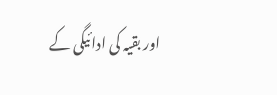اور بقیہ کی ادائیگی کے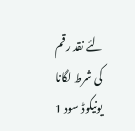لئے نقد رقم کی شرط لگانا
یونیکوڈ سود 1